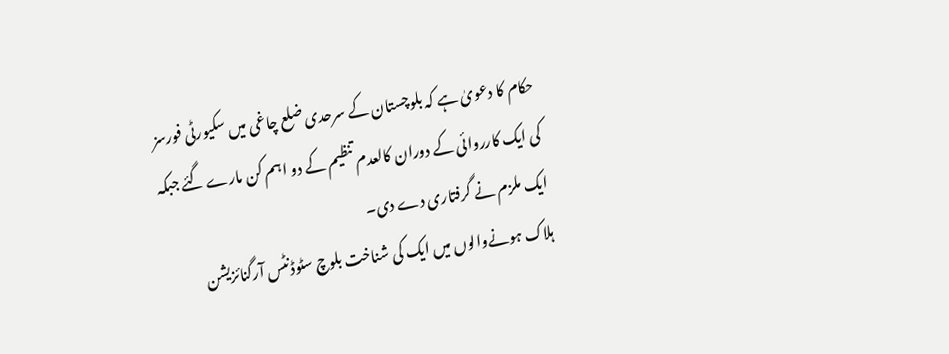حکام کا دعویٰ ہے کہ بلوچستان کے سرحدی ضلع چاغی میں سکیورٹی فورسز کی ایک کارروائی کے دوران کالعدم تنظیم کے دو اہم کن مارے گئے جبکہ ایک ملزم نے گرفتاری دے دی۔
ہلاک ہونےوالوں میں ایک کی شناخت بلوچ سٹوڈنٹس آرگنائزیشن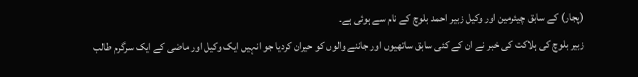(پجار) کے سابق چیئرمین اور وکیل زبیر احمد بلوچ کے نام سے ہوئی ہے۔
زبیر بلوچ کی ہلاکت کی خبر نے ان کے کئی سابق ساتھیوں اور جاننے والوں کو حیران کردیا جو انہیں ایک وکیل اور ماضی کے ایک سرگرم طالب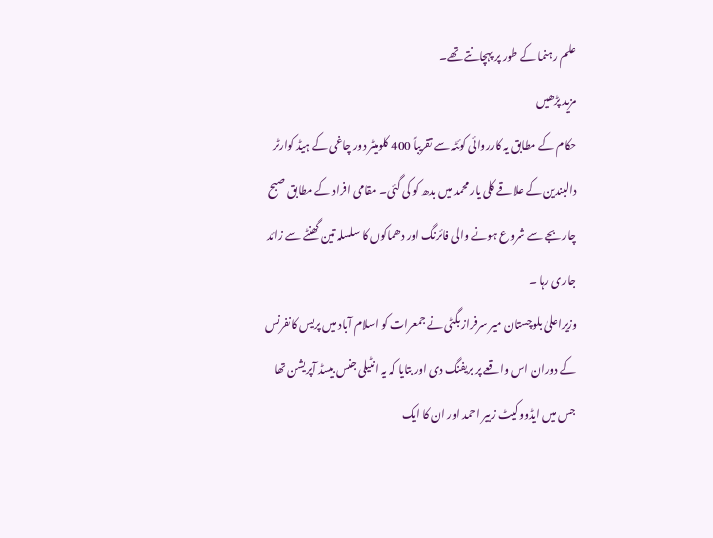علم رہنما کے طور پر پہچانتے تھے۔
مزید پڑھیں
حکام کے مطابق یہ کارروائی کوئٹہ سے تقریباً 400 کلومیٹر دور چاغی کے ہیڈ کوارٹر دالبندین کے علاقے کلی یار محمد میں بدھ کو کی گئی۔ مقامی افراد کے مطابق صبح چار بجے سے شروع ہونے والی فائرنگ اور دھماکوں کا سلسلہ تین گھنٹے سے زائد جاری رہا ۔
وزیراعلیٰ بلوچستان میر سرفراز بگٹی نے جمعرات کو اسلام آباد میں پریس کانفرنس کے دوران اس واقعے پر بریفنگ دی اور بتایا کہ یہ انٹیلی جنس بیسڈ آپریشن تھا جس میں ایڈووکیٹ زبیر احمد اور ان کا ایک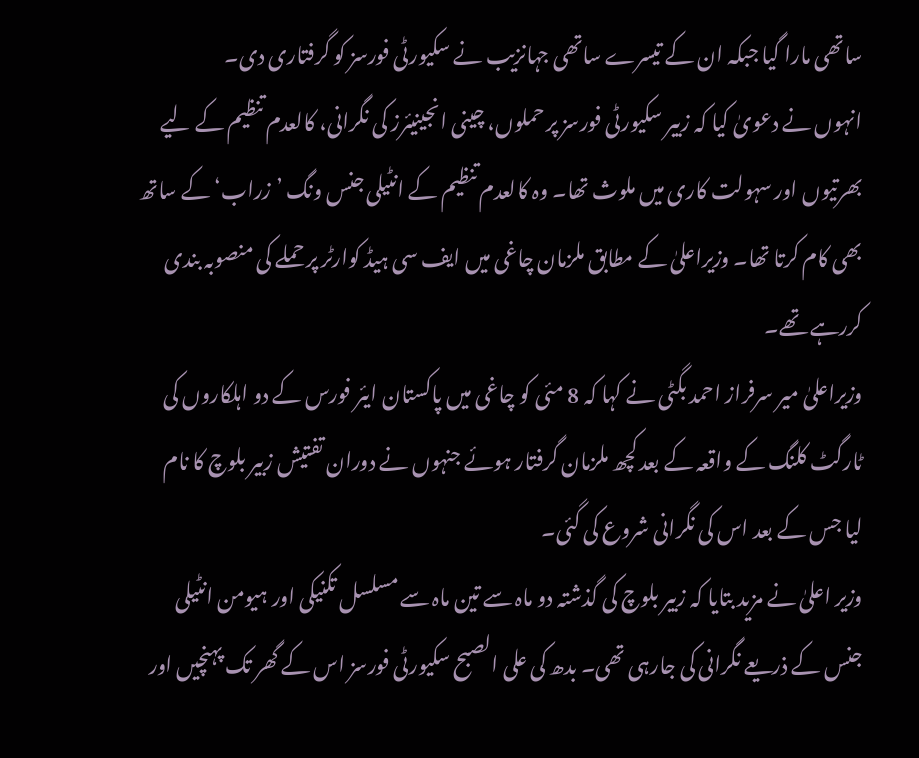ساتھی مارا گیا جبکہ ان کے تیسرے ساتھی جہانزیب نے سکیورٹی فورسز کو گرفتاری دی۔
انہوں نے دعویٰ کیا کہ زبیر سکیورٹی فورسز پر حملوں، چینی انجینیئرز کی نگرانی، کالعدم تنظیم کے لیے بھرتیوں اور سہولت کاری میں ملوث تھا۔ وہ کالعدم تنظیم کے انٹیلی جنس ونگ ’زراب‘ کے ساتھ بھی کام کرتا تھا۔ وزیراعلیٰ کے مطابق ملزمان چاغی میں ایف سی ہیڈ کوارٹر پر حملے کی منصوبہ بندی کررہے تھے۔
وزیراعلیٰ میر سرفراز احمد بگٹی نے کہا کہ 8 مئی کو چاغی میں پاکستان ایئر فورس کے دو اہلکاروں کی ٹارگٹ کلنگ کے واقعہ کے بعد کچھ ملزمان گرفتار ہوئے جنہوں نے دوران تفتیش زبیر بلوچ کا نام لیا جس کے بعد اس کی نگرانی شروع کی گئی۔
وزیر اعلیٰ نے مزید بتایا کہ زبیر بلوچ کی گذشتہ دو ماہ سے تین ماہ سے مسلسل تکنیکی اور ہیومن انٹیلی جنس کے ذریعے نگرانی کی جارہی تھی۔ بدھ کی علی الصبح سکیورٹی فورسز اس کے گھر تک پہنچیں اور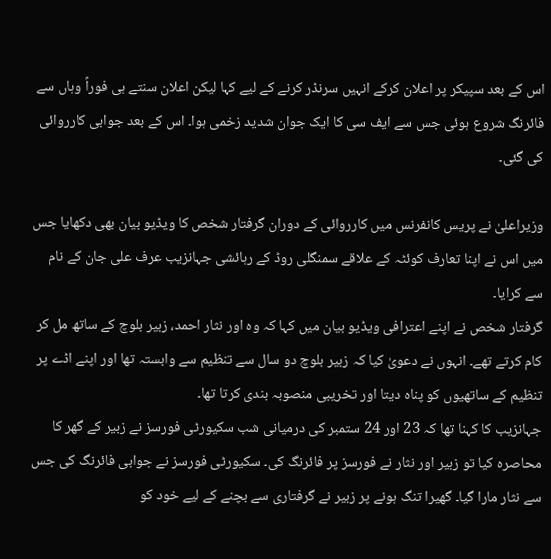اس کے بعد سپیکر پر اعلان کرکے انہیں سرنڈر کرنے کے لیے کہا لیکن اعلان سنتے ہی فوراً وہاں سے فائرنگ شروع ہوئی جس سے ایف سی کا ایک جوان شدید زخمی ہوا۔ اس کے بعد جوابی کارروائی کی گئی۔

وزیراعلیٰ نے پریس کانفرنس میں کارروائی کے دوران گرفتار شخص کا ویڈیو بیان بھی دکھایا جس میں اس نے اپنا تعارف کوئٹہ کے علاقے سمنگلی روڈ کے رہائشی جہانزیب عرف علی جان کے نام سے کرایا۔
گرفتار شخص نے اپنے اعترافی ویڈیو بیان میں کہا کہ وہ اور نثار احمد، زبیر بلوچ کے ساتھ مل کر کام کرتے تھے۔ انہوں نے دعویٰ کیا کہ زبیر بلوچ دو سال سے تنظیم سے وابستہ تھا اور اپنے اڈے پر تنظیم کے ساتھیوں کو پناہ دیتا اور تخریبی منصوبہ بندی کرتا تھا۔
جہانزیب کا کہنا تھا کہ 23 اور 24 ستمبر کی درمیانی شب سکیورٹی فورسز نے زبیر کے گھر کا محاصرہ کیا تو زبیر اور نثار نے فورسز پر فائرنگ کی۔ سکیورٹی فورسز نے جوابی فائرنگ کی جس سے نثار مارا گیا۔ گھیرا تنگ ہونے پر زبیر نے گرفتاری سے بچنے کے لیے خود کو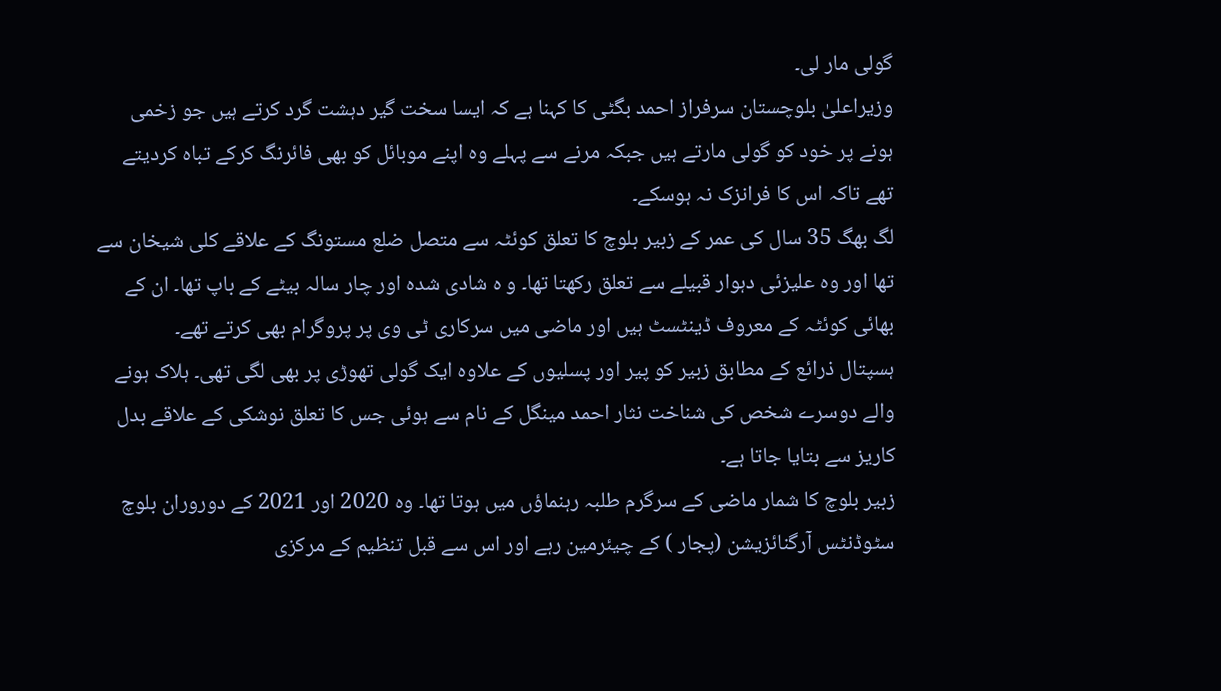گولی مار لی۔
وزیراعلیٰ بلوچستان سرفراز احمد بگٹی کا کہنا ہے کہ ایسا سخت گیر دہشت گرد کرتے ہیں جو زخمی ہونے پر خود کو گولی مارتے ہیں جبکہ مرنے سے پہلے وہ اپنے موبائل کو بھی فائرنگ کرکے تباہ کردیتے تھے تاکہ اس کا فرانزک نہ ہوسکے۔
لگ بھگ 35 سال کی عمر کے زبیر بلوچ کا تعلق کوئٹہ سے متصل ضلع مستونگ کے علاقے کلی شیخان سے تھا اور وہ علیزئی دہوار قبیلے سے تعلق رکھتا تھا۔ و ہ شادی شدہ اور چار سالہ بیٹے کے باپ تھا۔ ان کے بھائی کوئٹہ کے معروف ڈینٹسٹ ہیں اور ماضی میں سرکاری ٹی وی پر پروگرام بھی کرتے تھے۔
ہسپتال ذرائع کے مطابق زبیر کو پیر اور پسلیوں کے علاوہ ایک گولی تھوڑی پر بھی لگی تھی۔ ہلاک ہونے والے دوسرے شخص کی شناخت نثار احمد مینگل کے نام سے ہوئی جس کا تعلق نوشکی کے علاقے بدل کاریز سے بتایا جاتا ہے۔
زبیر بلوچ کا شمار ماضی کے سرگرم طلبہ رہنماؤں میں ہوتا تھا۔ وہ 2020 اور 2021 کے دوروران بلوچ سٹوڈنٹس آرگنائزیشن (پجار ) کے چیئرمین رہے اور اس سے قبل تنظیم کے مرکزی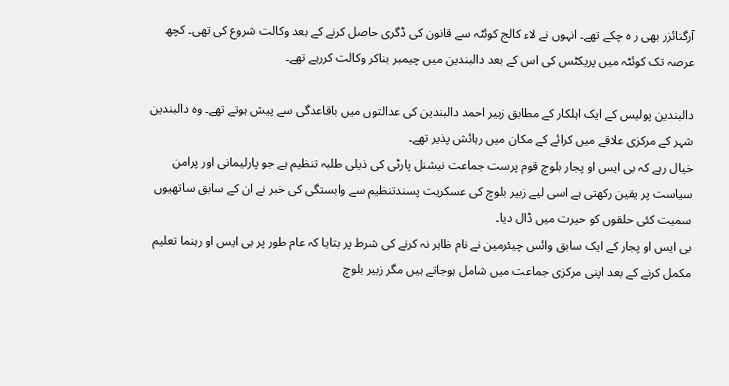آرگنائزر بھی ر ہ چکے تھے۔ انہوں نے لاء کالج کوئٹہ سے قانون کی ڈگری حاصل کرنے کے بعد وکالت شروع کی تھی۔ کچھ عرصہ تک کوئٹہ میں پریکٹس کی اس کے بعد دالبندین میں چیمبر بناکر وکالت کررہے تھے۔

دالبندین پولیس کے ایک اہلکار کے مطابق زبیر احمد دالبندین کی عدالتوں میں باقاعدگی سے پیش ہوتے تھے۔ وہ دالبندین شہر کے مرکزی علاقے میں کرائے کے مکان میں رہائش پذیر تھے۔
خیال رہے کہ بی ایس او پجار بلوچ قوم پرست جماعت نیشنل پارٹی کی ذیلی طلبہ تنظیم ہے جو پارلیمانی اور پرامن سیاست پر یقین رکھتی ہے اسی لیے زبیر بلوچ کی عسکریت پسندتنظیم سے وابستگی کی خبر نے ان کے سابق ساتھیوں سمیت کئی حلقوں کو حیرت میں ڈال دیا۔
بی ایس او پجار کے ایک سابق وائس چیئرمین نے نام ظاہر نہ کرنے کی شرط پر بتایا کہ عام طور پر بی ایس او رہنما تعلیم مکمل کرنے کے بعد اپنی مرکزی جماعت میں شامل ہوجاتے ہیں مگر زبیر بلوچ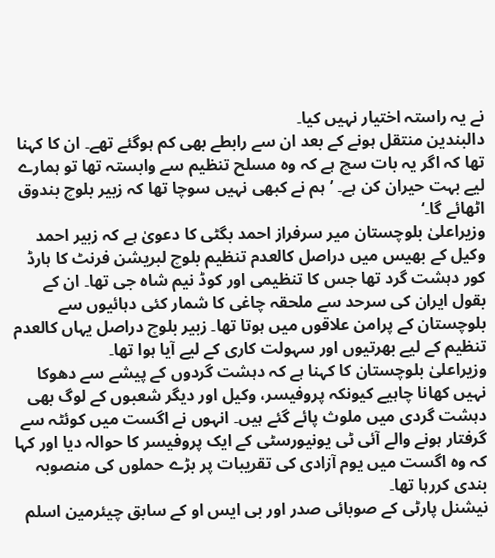نے یہ راستہ اختیار نہیں کیا۔
دالبندین منتقل ہونے کے بعد ان سے رابطے بھی کم ہوگئے تھے۔ ان کا کہنا تھا کہ اگر یہ بات سچ ہے کہ وہ مسلح تنظیم سے وابستہ تھا تو ہمارے لیے بہت حیران کن ہے۔ ’ہم نے کبھی نہیں سوچا تھا کہ زبیر بلوچ بندوق اٹھائے گا۔‘
وزیراعلیٰ بلوچستان میر سرفراز احمد بگٹی کا دعویٰ ہے کہ زبیر احمد وکیل کے بھیس میں دراصل کالعدم تنظیم بلوچ لبریشن فرنٹ کا ہارڈ کور دہشت گرد تھا جس کا تنظیمی اور کوڈ نیم شاہ جی تھا۔ ان کے بقول ایران کی سرحد سے ملحقہ چاغی کا شمار کئی دہائیوں سے بلوچستان کے پرامن علاقوں میں ہوتا تھا۔ زبیر بلوچ دراصل یہاں کالعدم تنظیم کے لیے بھرتیوں اور سہولت کاری کے لیے آیا ہوا تھا۔
وزیراعلیٰ بلوچستان کا کہنا ہے کہ دہشت گردوں کے پیشے سے دھوکا نہیں کھانا چاہیے کیونکہ پروفیسر، وکیل اور دیگر شعبوں کے لوگ بھی دہشت گردی میں ملوث پائے گئے ہیں۔ انہوں نے اگست میں کوئٹہ سے گرفتار ہونے والے آئی ٹی یونیورسٹی کے ایک پروفیسر کا حوالہ دیا اور کہا کہ وہ اگست میں یوم آزادی کی تقریبات پر بڑے حملوں کی منصوبہ بندی کررہا تھا۔
نیشنل پارٹی کے صوبائی صدر اور بی ایس او کے سابق چیئرمین اسلم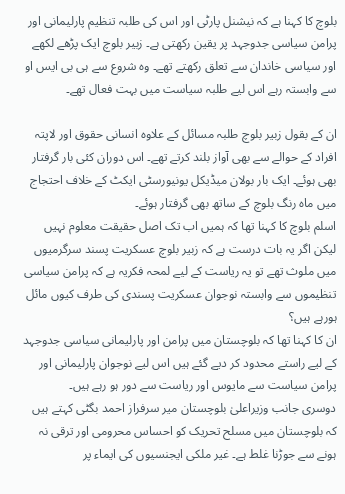بلوچ کا کہنا ہے کہ نیشنل پارٹی اور اس کی طلبہ تنظیم پارلیمانی اور پرامن سیاسی جدوجہد پر یقین رکھتی ہے۔ زبیر بلوچ ایک پڑھے لکھے اور سیاسی خاندان سے تعلق رکھتے تھے۔ وہ شروع سے ہی بی ایس او سے وابستہ رہے اس لیے طلبہ سیاست میں بہت فعال تھے۔

ان کے بقول زبیر بلوچ طلبہ مسائل کے علاوہ انسانی حقوق اور لاپتہ افراد کے حوالے سے بھی آواز بلند کرتے تھے۔ اس دوران کئی بار گرفتار بھی ہوئے۔ ایک بار بولان میڈیکل یونیورسٹی ایکٹ کے خلاف احتجاج میں ماہ رنگ بلوچ کے ساتھ بھی گرفتار ہوئے۔
اسلم بلوچ کا کہنا تھا کہ ہمیں اب تک اصل حقیقت معلوم نہیں لیکن اگر یہ بات درست ہے کہ زبیر بلوچ عسکریت پسند سرگرمیوں میں ملوث تھے تو یہ ریاست کے لیے لمحہ فکریہ ہے کہ پرامن سیاسی تنظیموں سے وابستہ نوجوان عسکریت پسندی کی طرف کیوں مائل ہورہے ہیں؟
ان کا کہنا تھا کہ بلوچستان میں پرامن اور پارلیمانی سیاسی جدوجہد کے لیے راستے محدود کر دیے گئے ہیں اس لیے نوجوان پارلیمانی اور پرامن سیاست سے مایوس اور ریاست سے دور ہو رہے ہیں۔
دوسری جانب وزیراعلیٰ بلوچستان میر سرفراز احمد بگٹی کہتے ہیں کہ بلوچستان میں مسلح تحریک کو احساس محرومی اور ترقی نہ ہونے سے جوڑنا غلط ہے۔ غیر ملکی ایجنسیوں کی ایماء پر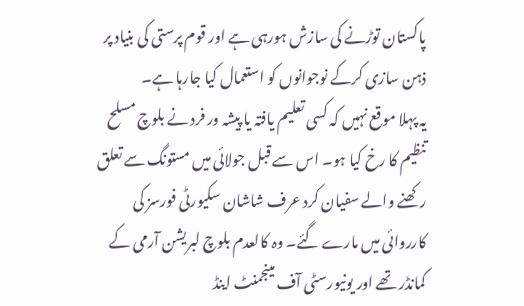پاکستان توڑنے کی سازش ہورہی ہے اور قوم پرستی کی بنیاد پر ذہن سازی کرکے نوجوانوں کو استعمال کیا جارہا ہے۔
یہ پہلا موقع نہیں کہ کسی تعلیم یافتہ یا پیشہ ور فرد نے بلوچ مسلح تنظیم کا رخ کیا ہو۔ اس سے قبل جولائی میں مستونگ سے تعلق رکھنے والے سفیان کرد عرف شاشان سکیورٹی فورسز کی کارروائی میں مارے گئے۔ وہ کالعدم بلوچ لبریشن آرمی کے کمانڈر تھے اور یونیورسٹی آف مینجمنٹ اینڈ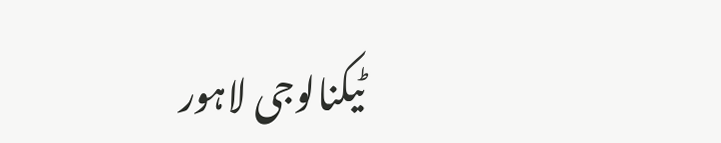ٹیکنالوجی لاہور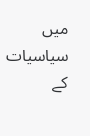میں سیاسیات کے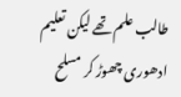طالب علم تھے لیکن تعلیم ادھوری چھوڑ کر مسلح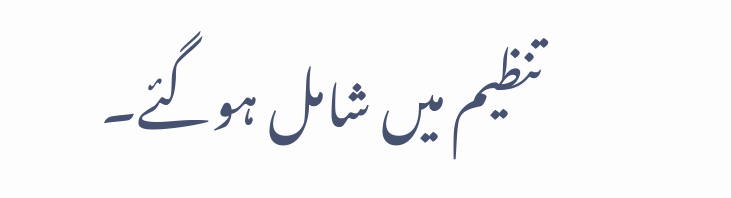تنظیم میں شامل ہوگئے۔